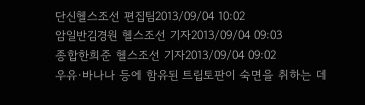단신헬스조선 편집팀2013/09/04 10:02
암일반김경원 헬스조선 기자2013/09/04 09:03
종합한희준 헬스조선 기자2013/09/04 09:02
우유·바나나 등에 함유된 트립토판이 숙면을 취하는 데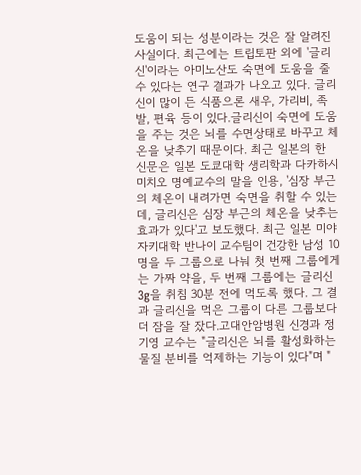도움이 되는 성분이라는 것은 잘 알려진 사실이다. 최근에는 트립토판 외에 '글리신'이라는 아미노산도 숙면에 도움을 줄 수 있다는 연구 결과가 나오고 있다. 글리신이 많이 든 식품으론 새우, 가리비, 족발, 편육 등이 있다.글리신이 숙면에 도움을 주는 것은 뇌를 수면상태로 바꾸고 체온을 낮추기 때문이다. 최근 일본의 한 신문은 일본 도쿄대학 생리학과 다카하시 미치오 명예교수의 말을 인용, '심장 부근의 체온이 내려가면 숙면을 취할 수 있는데, 글리신은 심장 부근의 체온을 낮추는 효과가 있다'고 보도했다. 최근 일본 미야자키대학 반나이 교수팀이 건강한 남성 10명을 두 그룹으로 나눠 첫 번째 그룹에게는 가짜 약을, 두 번째 그룹에는 글리신 3g을 취침 30분 전에 먹도록 했다. 그 결과 글리신을 먹은 그룹이 다른 그룹보다 더 잠을 잘 잤다.고대안암병원 신경과 정기영 교수는 "글리신은 뇌를 활성화하는 물질 분비를 억제하는 기능이 있다"며 "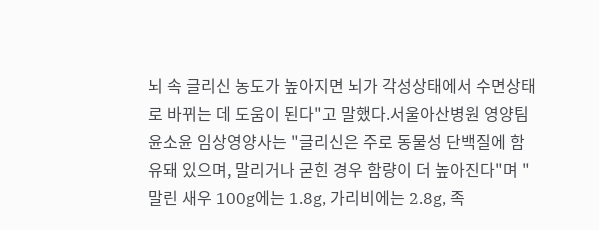뇌 속 글리신 농도가 높아지면 뇌가 각성상태에서 수면상태로 바뀌는 데 도움이 된다"고 말했다.서울아산병원 영양팀 윤소윤 임상영양사는 "글리신은 주로 동물성 단백질에 함유돼 있으며, 말리거나 굳힌 경우 함량이 더 높아진다"며 "말린 새우 100g에는 1.8g, 가리비에는 2.8g, 족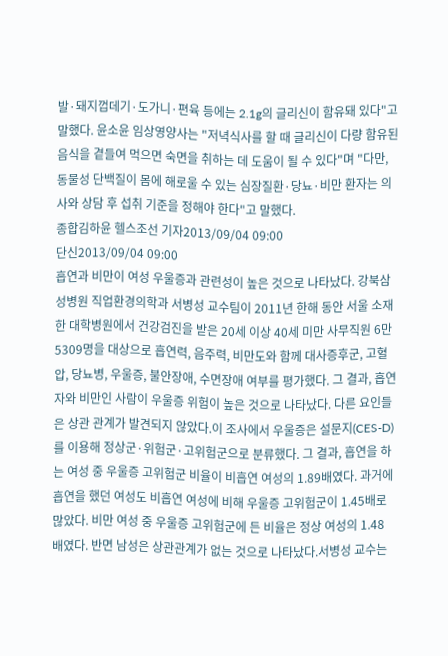발·돼지껍데기·도가니·편육 등에는 2.1g의 글리신이 함유돼 있다"고 말했다. 윤소윤 임상영양사는 "저녁식사를 할 때 글리신이 다량 함유된 음식을 곁들여 먹으면 숙면을 취하는 데 도움이 될 수 있다"며 "다만, 동물성 단백질이 몸에 해로울 수 있는 심장질환·당뇨·비만 환자는 의사와 상담 후 섭취 기준을 정해야 한다"고 말했다.
종합김하윤 헬스조선 기자2013/09/04 09:00
단신2013/09/04 09:00
흡연과 비만이 여성 우울증과 관련성이 높은 것으로 나타났다. 강북삼성병원 직업환경의학과 서병성 교수팀이 2011년 한해 동안 서울 소재 한 대학병원에서 건강검진을 받은 20세 이상 40세 미만 사무직원 6만 5309명을 대상으로 흡연력, 음주력, 비만도와 함께 대사증후군, 고혈압, 당뇨병, 우울증, 불안장애, 수면장애 여부를 평가했다. 그 결과, 흡연자와 비만인 사람이 우울증 위험이 높은 것으로 나타났다. 다른 요인들은 상관 관계가 발견되지 않았다.이 조사에서 우울증은 설문지(CES-D)를 이용해 정상군·위험군·고위험군으로 분류했다. 그 결과, 흡연을 하는 여성 중 우울증 고위험군 비율이 비흡연 여성의 1.89배였다. 과거에 흡연을 했던 여성도 비흡연 여성에 비해 우울증 고위험군이 1.45배로 많았다. 비만 여성 중 우울증 고위험군에 든 비율은 정상 여성의 1.48배였다. 반면 남성은 상관관계가 없는 것으로 나타났다.서병성 교수는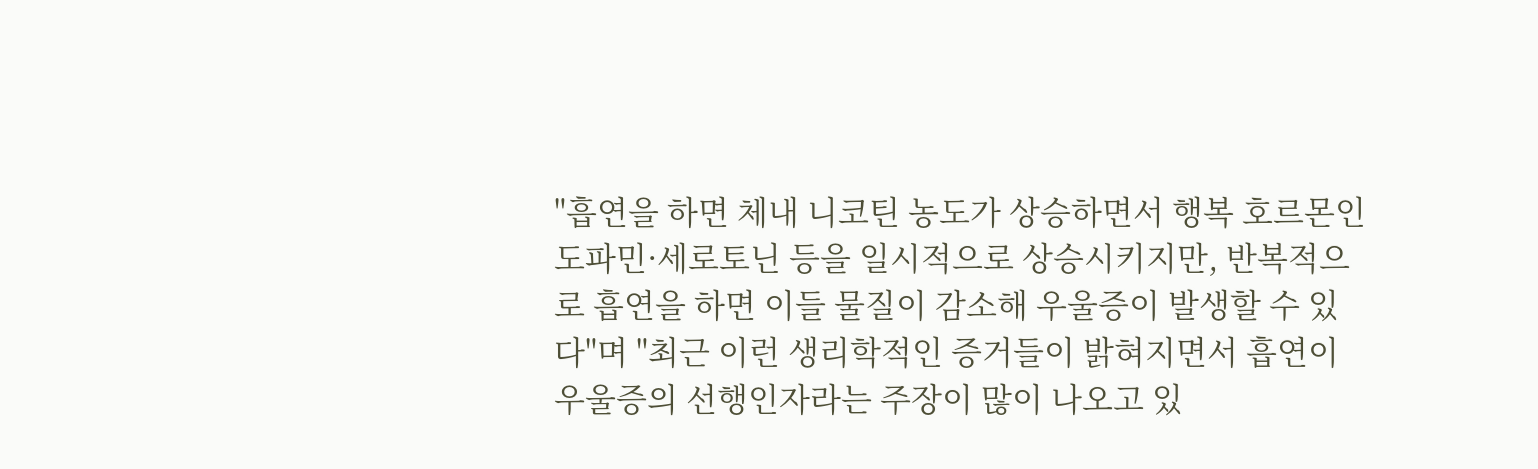"흡연을 하면 체내 니코틴 농도가 상승하면서 행복 호르몬인 도파민·세로토닌 등을 일시적으로 상승시키지만, 반복적으로 흡연을 하면 이들 물질이 감소해 우울증이 발생할 수 있다"며 "최근 이런 생리학적인 증거들이 밝혀지면서 흡연이 우울증의 선행인자라는 주장이 많이 나오고 있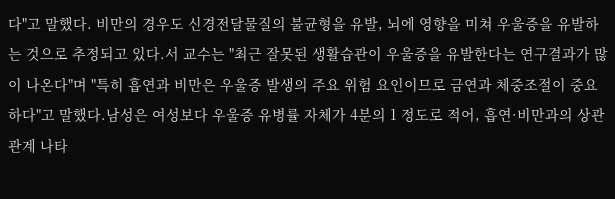다"고 말했다. 비만의 경우도 신경전달물질의 불균형을 유발, 뇌에 영향을 미쳐 우울증을 유발하는 것으로 추정되고 있다.서 교수는 "최근 잘못된 생활습관이 우울증을 유발한다는 연구결과가 많이 나온다"며 "특히 흡연과 비만은 우울증 발생의 주요 위험 요인이므로 금연과 체중조절이 중요하다"고 말했다.남성은 여성보다 우울증 유병률 자체가 4분의 1 정도로 적어, 흡연·비만과의 상관관계 나타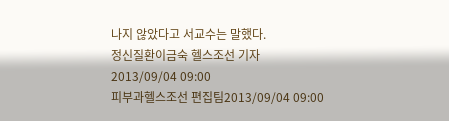나지 않았다고 서교수는 말했다.
정신질환이금숙 헬스조선 기자2013/09/04 09:00
피부과헬스조선 편집팀2013/09/04 09:00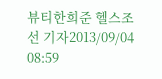뷰티한희준 헬스조선 기자2013/09/04 08:59